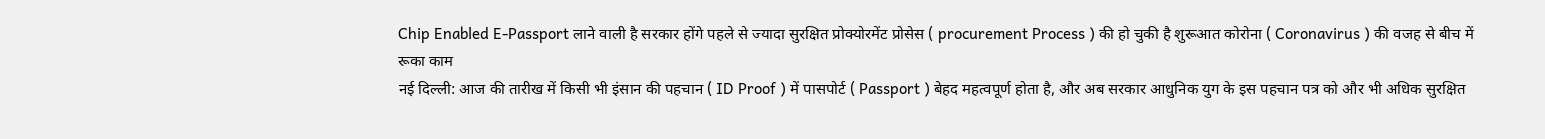Chip Enabled E-Passport लाने वाली है सरकार होंगे पहले से ज्यादा सुरक्षित प्रोक्योरमेंट प्रोसेस ( procurement Process ) की हो चुकी है शुरूआत कोरोना ( Coronavirus ) की वजह से बीच में रूका काम
नई दिल्ली: आज की तारीख में किसी भी इंसान की पहचान ( ID Proof ) में पासपोर्ट ( Passport ) बेहद महत्वपूर्ण होता है, और अब सरकार आधुनिक युग के इस पहचान पत्र को और भी अधिक सुरक्षित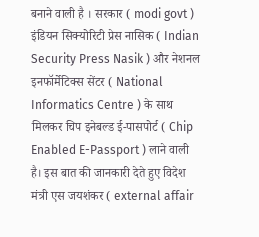बनाने वाली है । सरकार ( modi govt ) इंडियन सिक्योरिटी प्रेस नासिक ( Indian Security Press Nasik ) और नेशनल इनफॉर्मेटिक्स सेंटर ( National Informatics Centre ) के साथ मिलकर चिप इनेबल्ड ई-पासपोर्ट ( Chip Enabled E-Passport ) लाने वाली है। इस बात की जानकारी देते हुए विदेश मंत्री एस जयशंकर ( external affair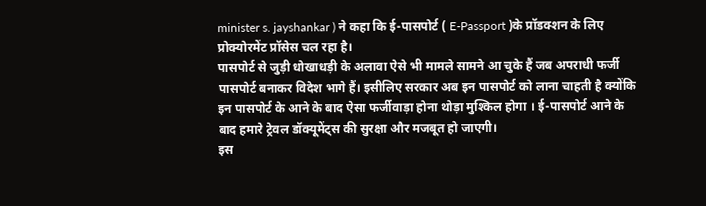minister s. jayshankar ) ने कहा कि ई-पासपोर्ट ( E-Passport )के प्रॉडक्शन के लिए प्रोक्योरमेंट प्रॉसेस चल रहा है।
पासपोर्ट से जुड़ी धोखाधड़ी के अलावा ऐसे भी मामले सामने आ चुके हैं जब अपराधी फर्जी पासपोर्ट बनाकर विदेश भागे हैं। इसीलिए सरकार अब इन पासपोर्ट को लाना चाहती है क्योंकि इन पासपोर्ट के आने के बाद ऐसा फर्जीवाड़ा होना थोड़ा मुश्किल होगा । ई-पासपोर्ट आने के बाद हमारे ट्रेवल डॉक्यूमेंट्स की सुरक्षा और मजबूत हो जाएगी।
इस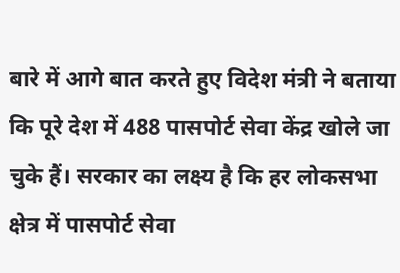बारे में आगे बात करते हुए विदेश मंत्री ने बताया कि पूरे देश में 488 पासपोर्ट सेवा केंद्र खोले जा चुके हैं। सरकार का लक्ष्य है कि हर लोकसभा क्षेत्र में पासपोर्ट सेवा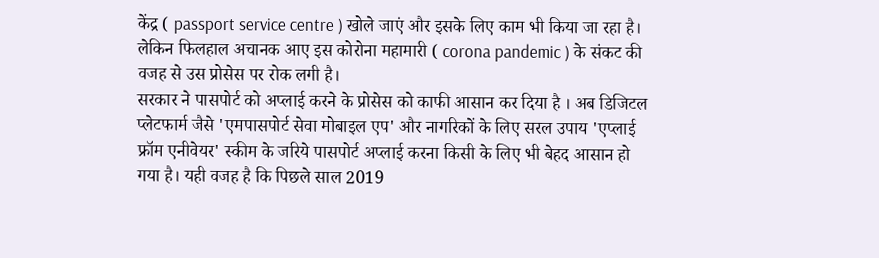केंद्र ( passport service centre ) खोले जाएं और इसके लिए काम भी किया जा रहा है। लेकिन फिलहाल अचानक आए इस कोरोना महामारी ( corona pandemic ) के संकट की वजह से उस प्रोसेस पर रोक लगी है।
सरकार ने पासपोर्ट को अप्लाई करने के प्रोसेस को काफी आसान कर दिया है । अब डिजिटल प्लेटफार्म जैसे 'एमपासपोर्ट सेवा मोबाइल एप' और नागरिकों के लिए सरल उपाय 'एप्लाई फ्रॉम एनीवेयर' स्कीम के जरिये पासपोर्ट अप्लाई करना किसी के लिए भी बेहद आसान हो गया है। यही वजह है कि पिछले साल 2019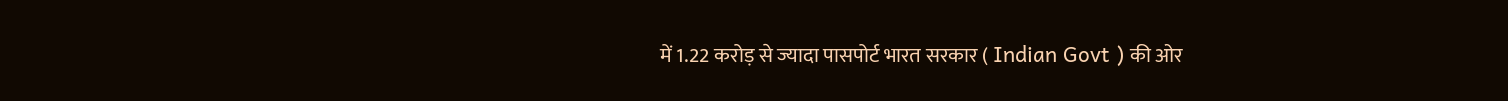में 1.22 करोड़ से ज्यादा पासपोर्ट भारत सरकार ( Indian Govt ) की ओर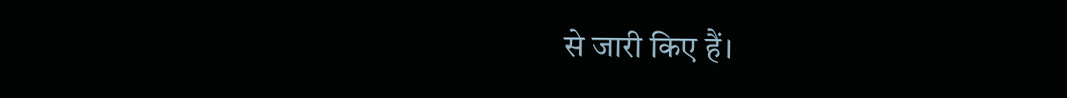से जारी किए हैं।